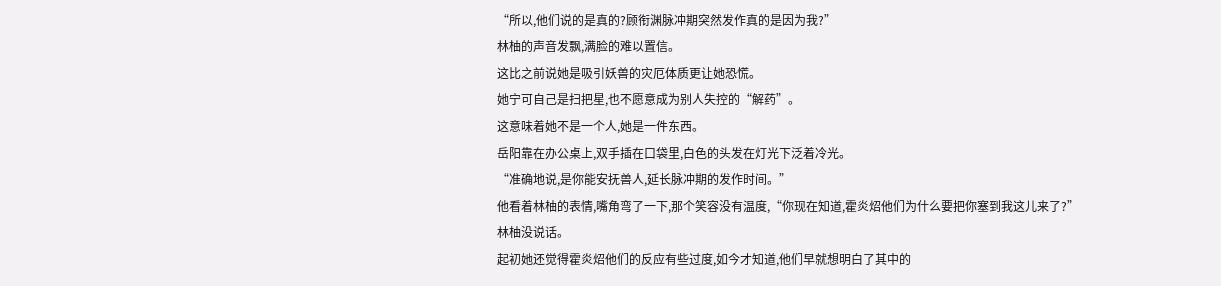“所以,他们说的是真的?顾衔渊脉冲期突然发作真的是因为我?”
林柚的声音发飘,满脸的难以置信。
这比之前说她是吸引妖兽的灾厄体质更让她恐慌。
她宁可自己是扫把星,也不愿意成为别人失控的“解药”。
这意味着她不是一个人,她是一件东西。
岳阳靠在办公桌上,双手插在口袋里,白色的头发在灯光下泛着冷光。
“准确地说,是你能安抚兽人,延长脉冲期的发作时间。”
他看着林柚的表情,嘴角弯了一下,那个笑容没有温度,“你现在知道,霍炎炤他们为什么要把你塞到我这儿来了?”
林柚没说话。
起初她还觉得霍炎炤他们的反应有些过度,如今才知道,他们早就想明白了其中的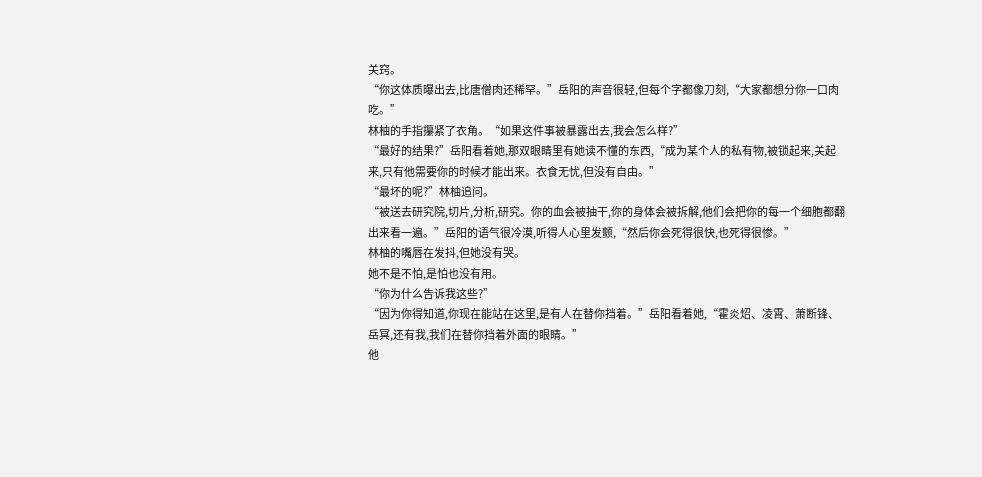关窍。
“你这体质曝出去,比唐僧肉还稀罕。”岳阳的声音很轻,但每个字都像刀刻,“大家都想分你一口肉吃。”
林柚的手指攥紧了衣角。“如果这件事被暴露出去,我会怎么样?”
“最好的结果?”岳阳看着她,那双眼睛里有她读不懂的东西,“成为某个人的私有物,被锁起来,关起来,只有他需要你的时候才能出来。衣食无忧,但没有自由。”
“最坏的呢?”林柚追问。
“被送去研究院,切片,分析,研究。你的血会被抽干,你的身体会被拆解,他们会把你的每一个细胞都翻出来看一遍。”岳阳的语气很冷漠,听得人心里发颤,“然后你会死得很快,也死得很惨。”
林柚的嘴唇在发抖,但她没有哭。
她不是不怕,是怕也没有用。
“你为什么告诉我这些?”
“因为你得知道,你现在能站在这里,是有人在替你挡着。”岳阳看着她,“霍炎炤、凌霄、萧断锋、岳冥,还有我,我们在替你挡着外面的眼睛。”
他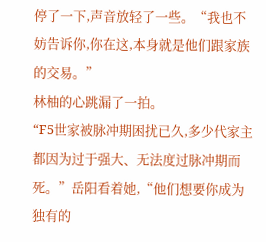停了一下,声音放轻了一些。“我也不妨告诉你,你在这,本身就是他们跟家族的交易。”
林柚的心跳漏了一拍。
“F5世家被脉冲期困扰已久,多少代家主都因为过于强大、无法度过脉冲期而死。”岳阳看着她,“他们想要你成为独有的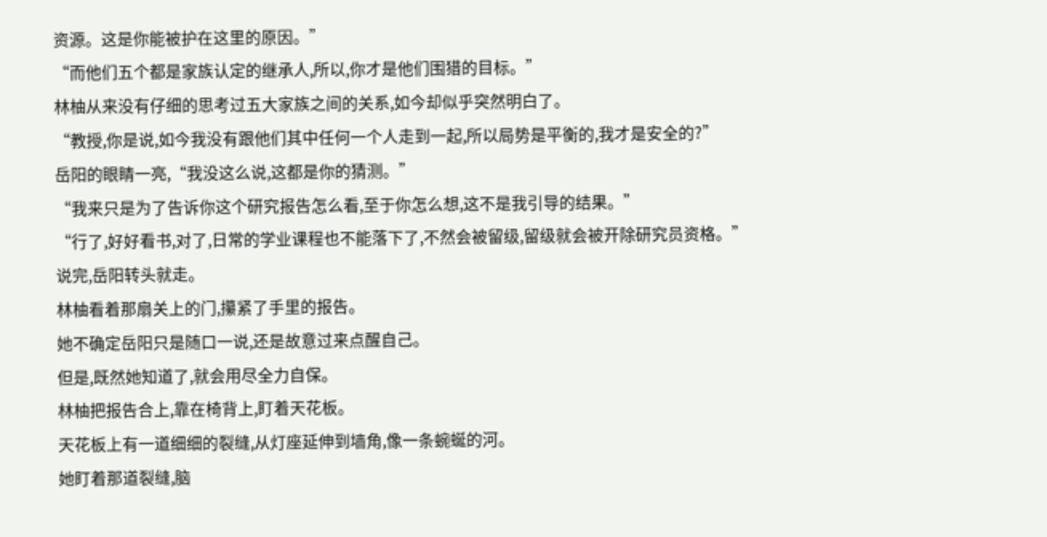资源。这是你能被护在这里的原因。”
“而他们五个都是家族认定的继承人,所以,你才是他们围猎的目标。”
林柚从来没有仔细的思考过五大家族之间的关系,如今却似乎突然明白了。
“教授,你是说,如今我没有跟他们其中任何一个人走到一起,所以局势是平衡的,我才是安全的?”
岳阳的眼睛一亮,“我没这么说,这都是你的猜测。”
“我来只是为了告诉你这个研究报告怎么看,至于你怎么想,这不是我引导的结果。”
“行了,好好看书,对了,日常的学业课程也不能落下了,不然会被留级,留级就会被开除研究员资格。”
说完,岳阳转头就走。
林柚看着那扇关上的门,攥紧了手里的报告。
她不确定岳阳只是随口一说,还是故意过来点醒自己。
但是,既然她知道了,就会用尽全力自保。
林柚把报告合上,靠在椅背上,盯着天花板。
天花板上有一道细细的裂缝,从灯座延伸到墙角,像一条蜿蜒的河。
她盯着那道裂缝,脑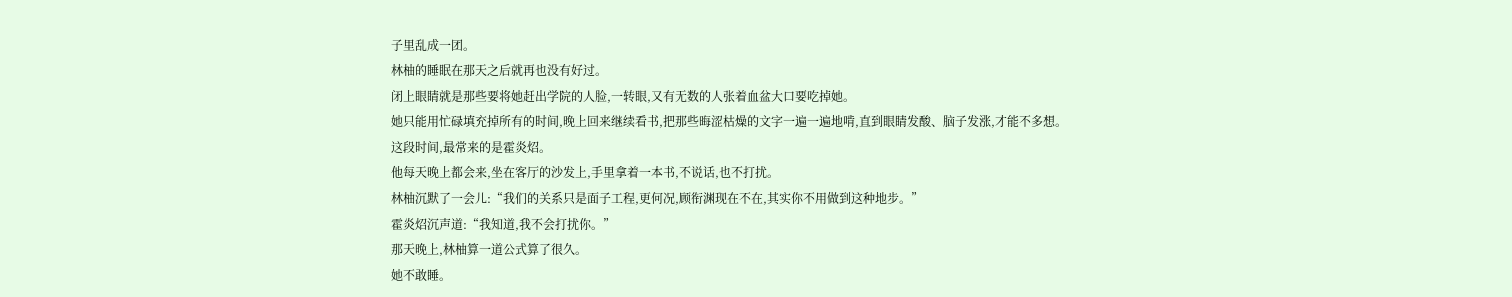子里乱成一团。
林柚的睡眠在那天之后就再也没有好过。
闭上眼睛就是那些要将她赶出学院的人脸,一转眼,又有无数的人张着血盆大口要吃掉她。
她只能用忙碌填充掉所有的时间,晚上回来继续看书,把那些晦涩枯燥的文字一遍一遍地啃,直到眼睛发酸、脑子发涨,才能不多想。
这段时间,最常来的是霍炎炤。
他每天晚上都会来,坐在客厅的沙发上,手里拿着一本书,不说话,也不打扰。
林柚沉默了一会儿:“我们的关系只是面子工程,更何况,顾衔渊现在不在,其实你不用做到这种地步。”
霍炎炤沉声道:“我知道,我不会打扰你。”
那天晚上,林柚算一道公式算了很久。
她不敢睡。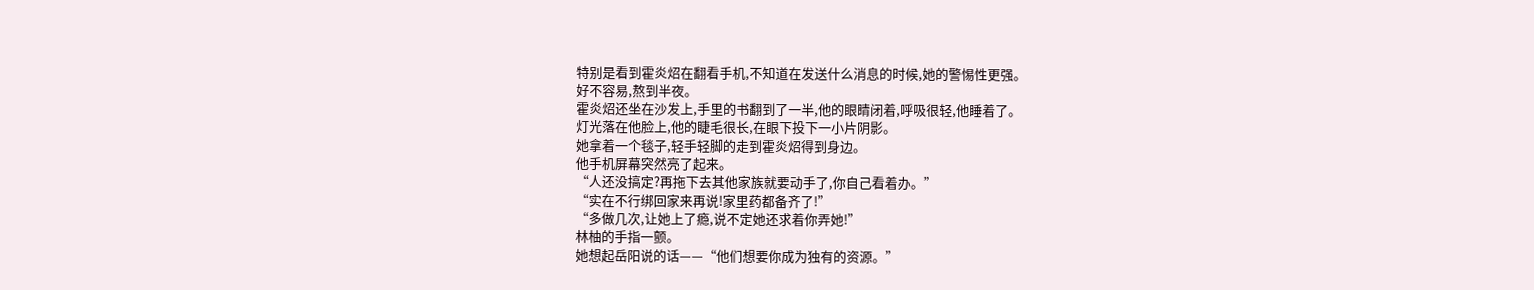特别是看到霍炎炤在翻看手机,不知道在发送什么消息的时候,她的警惕性更强。
好不容易,熬到半夜。
霍炎炤还坐在沙发上,手里的书翻到了一半,他的眼睛闭着,呼吸很轻,他睡着了。
灯光落在他脸上,他的睫毛很长,在眼下投下一小片阴影。
她拿着一个毯子,轻手轻脚的走到霍炎炤得到身边。
他手机屏幕突然亮了起来。
“人还没搞定?再拖下去其他家族就要动手了,你自己看着办。”
“实在不行绑回家来再说!家里药都备齐了!”
“多做几次,让她上了瘾,说不定她还求着你弄她!”
林柚的手指一颤。
她想起岳阳说的话——“他们想要你成为独有的资源。”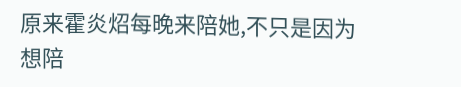原来霍炎炤每晚来陪她,不只是因为想陪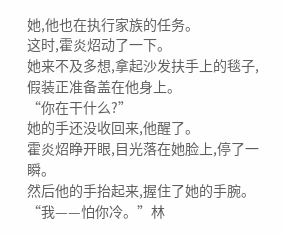她,他也在执行家族的任务。
这时,霍炎炤动了一下。
她来不及多想,拿起沙发扶手上的毯子,假装正准备盖在他身上。
“你在干什么?”
她的手还没收回来,他醒了。
霍炎炤睁开眼,目光落在她脸上,停了一瞬。
然后他的手抬起来,握住了她的手腕。
“我——怕你冷。”林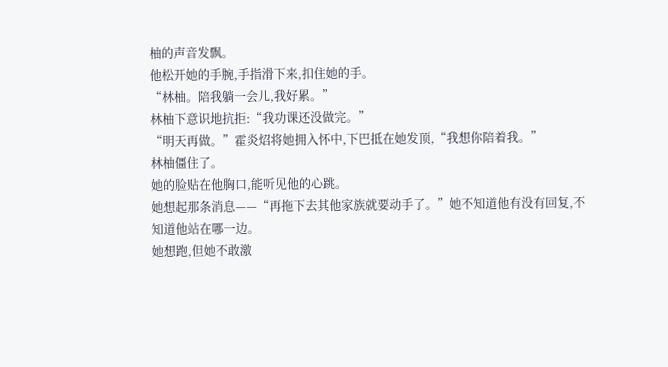柚的声音发飘。
他松开她的手腕,手指滑下来,扣住她的手。
“林柚。陪我躺一会儿,我好累。”
林柚下意识地抗拒:“我功课还没做完。”
“明天再做。”霍炎炤将她拥入怀中,下巴抵在她发顶,“我想你陪着我。”
林柚僵住了。
她的脸贴在他胸口,能听见他的心跳。
她想起那条消息——“再拖下去其他家族就要动手了。”她不知道他有没有回复,不知道他站在哪一边。
她想跑,但她不敢激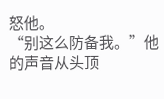怒他。
“别这么防备我。”他的声音从头顶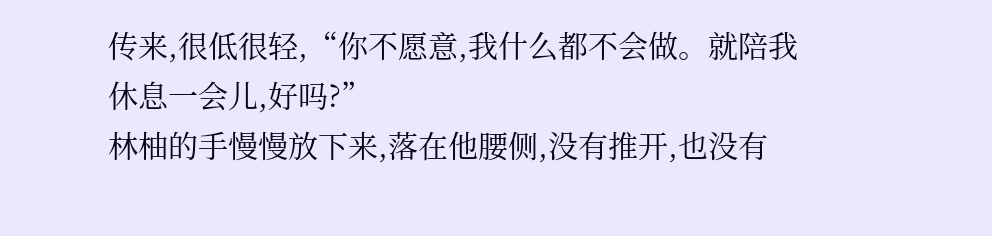传来,很低很轻,“你不愿意,我什么都不会做。就陪我休息一会儿,好吗?”
林柚的手慢慢放下来,落在他腰侧,没有推开,也没有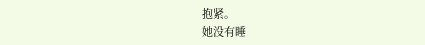抱紧。
她没有睡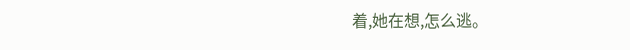着,她在想,怎么逃。